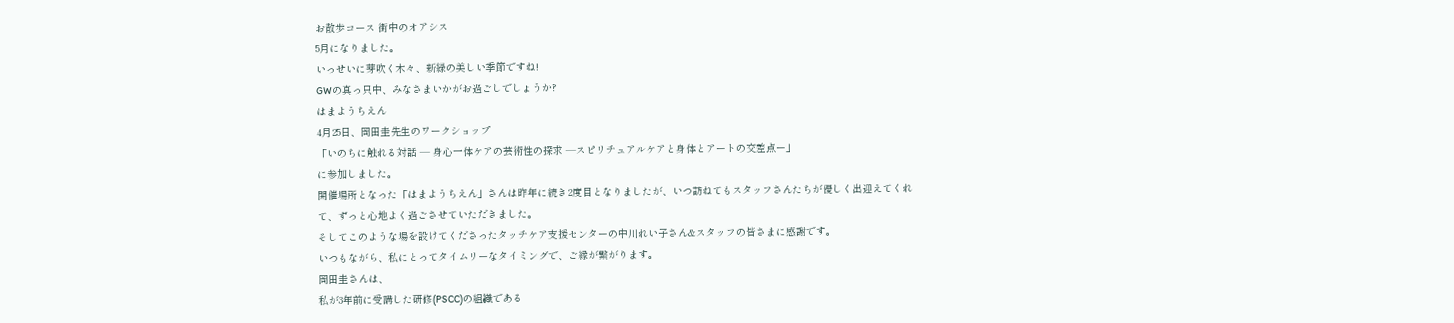お散歩コース 街中のオアシス
5月になりました。
いっせいに芽吹く木々、新緑の美しい季節ですね!
GWの真っ只中、みなさまいかがお過ごしでしょうか?
はまようちえん
4月25日、岡田圭先生のワークショップ
「いのちに触れる対話 ― 身心一体ケアの芸術性の探求 ―スピリチュアルケアと身体とアートの交差点ー」
に参加しました。
開催場所となった「はまようちえん」さんは昨年に続き2度目となりましたが、いつ訪ねてもスタッフさんたちが優しく出迎えてくれて、ずっと心地よく過ごさせていただきました。
そしてこのような場を設けてくださったタッチケア支援センターの中川れい子さん&スタッフの皆さまに感謝です。
いつもながら、私にとってタイムリーなタイミングで、ご縁が繋がります。
岡田圭さんは、
私が3年前に受講した研修(PSCC)の組織である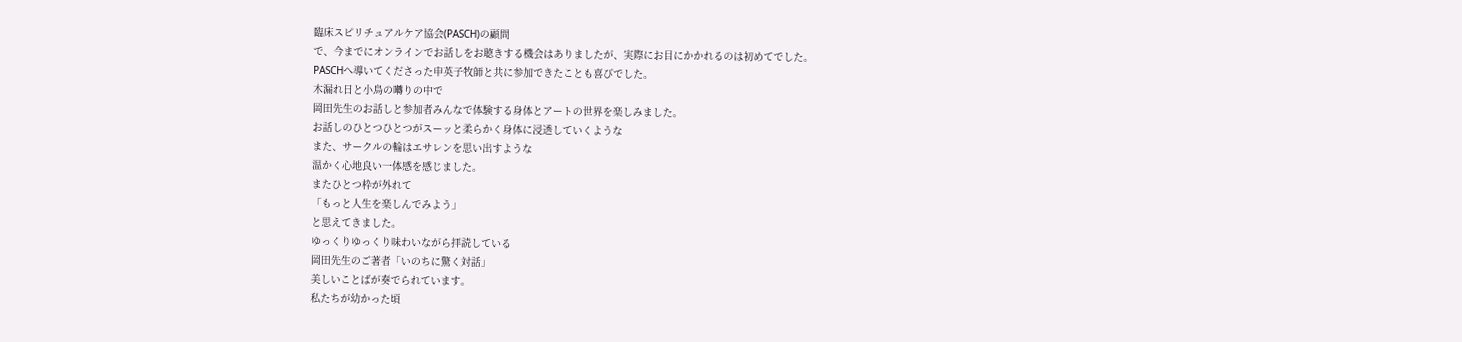臨床スピリチュアルケア協会(PASCH)の顧問
で、今までにオンラインでお話しをお聴きする機会はありましたが、実際にお目にかかれるのは初めてでした。
PASCHへ導いてくださった申英子牧師と共に参加できたことも喜びでした。
木漏れ日と小鳥の囀りの中で
岡田先生のお話しと参加者みんなで体験する身体とアートの世界を楽しみました。
お話しのひとつひとつがスーッと柔らかく身体に浸透していくような
また、サークルの輪はエサレンを思い出すような
温かく心地良い一体感を感じました。
またひとつ枠が外れて
「もっと人生を楽しんでみよう」
と思えてきました。
ゆっくりゆっくり味わいながら拝読している
岡田先生のご著者「いのちに驚く対話」
美しいことばが奏でられています。
私たちが幼かった頃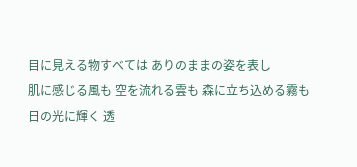目に見える物すべては ありのままの姿を表し
肌に感じる風も 空を流れる雲も 森に立ち込める霧も
日の光に輝く 透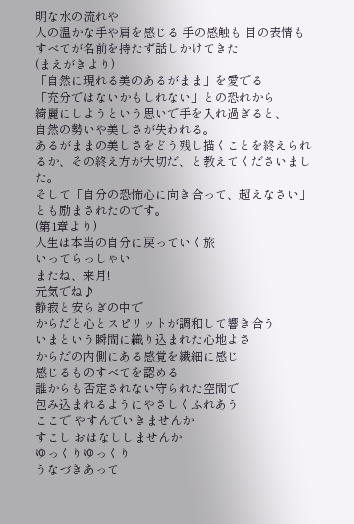明な水の流れや
人の温かな手や肩を感じる 手の感触も 目の表情も
すべてが名前を持たず話しかけてきた
(まえがきより)
「自然に現れる美のあるがまま」を愛でる
「充分ではないかもしれない」との恐れから
綺麗にしようという思いで手を入れ過ぎると、
自然の勢いや美しさが失われる。
あるがままの美しさをどう残し描くことを終えられるか、その終え方が大切だ、と教えてくださいました。
そして「自分の恐怖心に向き合って、超えなさい」とも励まされたのです。
(第1章より)
人生は本当の自分に戻っていく旅
いってらっしゃい
またね、来月!
元気でね♪
静寂と安らぎの中で
からだと心とスピリットが調和して響き合う
いまという瞬間に織り込まれた心地よさ
からだの内側にある感覚を繊細に感じ
感じるものすべてを認める
誰からも否定されない守られた空間で
包み込まれるようにやさしくふれあう
ここで やすんでいきませんか
すこし おはなししませんか
ゆっくりゆっくり
うなづきあって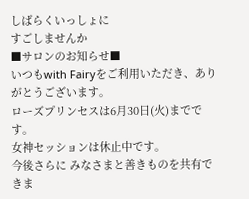しばらくいっしょに
すごしませんか
■サロンのお知らせ■
いつもwith Fairyをご利用いただき、ありがとうございます。
ローズプリンセスは6月30日(火)までです。
女神セッションは休止中です。
今後さらに みなさまと善きものを共有できま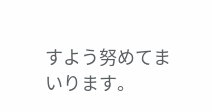すよう努めてまいります。